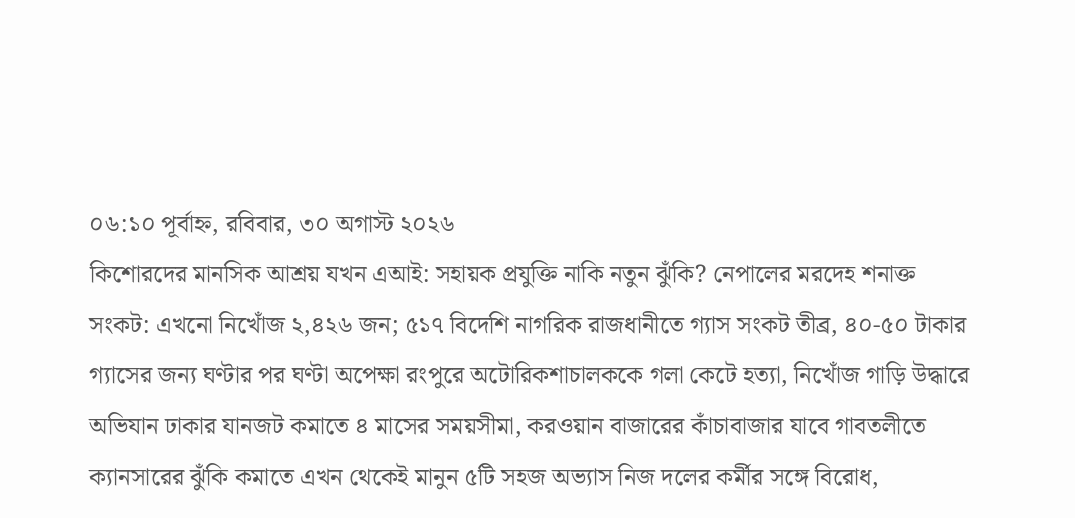০৬:১০ পূর্বাহ্ন, রবিবার, ৩০ অগাস্ট ২০২৬
কিশোরদের মানসিক আশ্রয় যখন এআই: সহায়ক প্রযুক্তি নাকি নতুন ঝুঁকি? নেপালের মরদেহ শনাক্ত সংকট: এখনো নিখোঁজ ২,৪২৬ জন; ৫১৭ বিদেশি নাগরিক রাজধানীতে গ্যাস সংকট তীব্র, ৪০-৫০ টাকার গ্যাসের জন্য ঘণ্টার পর ঘণ্টা অপেক্ষা রংপুরে অটোরিকশাচালককে গলা কেটে হত্যা, নিখোঁজ গাড়ি উদ্ধারে অভিযান ঢাকার যানজট কমাতে ৪ মাসের সময়সীমা, করওয়ান বাজারের কাঁচাবাজার যাবে গাবতলীতে ক্যানসারের ঝুঁকি কমাতে এখন থেকেই মানুন ৫টি সহজ অভ্যাস নিজ দলের কর্মীর সঙ্গে বিরোধ,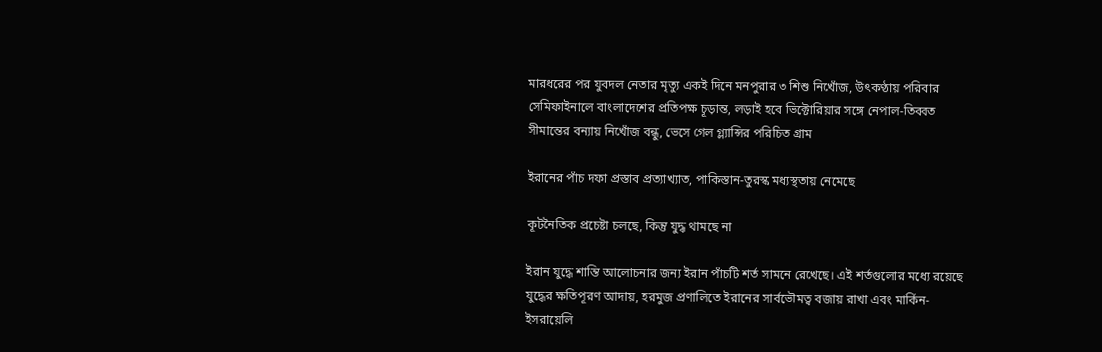মারধরের পর যুবদল নেতার মৃত্যু একই দিনে মনপুরার ৩ শিশু নিখোঁজ, উৎকণ্ঠায় পরিবার সেমিফাইনালে বাংলাদেশের প্রতিপক্ষ চূড়ান্ত, লড়াই হবে ভিক্টোরিয়ার সঙ্গে নেপাল-তিব্বত সীমান্তের বন্যায় নিখোঁজ বন্ধু, ভেসে গেল গ্ল্যান্সির পরিচিত গ্রাম

ইরানের পাঁচ দফা প্রস্তাব প্রত্যাখ্যাত, পাকিস্তান-তুরস্ক মধ্যস্থতায় নেমেছে

কূটনৈতিক প্রচেষ্টা চলছে, কিন্তু যুদ্ধ থামছে না

ইরান যুদ্ধে শান্তি আলোচনার জন্য ইরান পাঁচটি শর্ত সামনে রেখেছে। এই শর্তগুলোর মধ্যে রয়েছে যুদ্ধের ক্ষতিপূরণ আদায়, হরমুজ প্রণালিতে ইরানের সার্বভৌমত্ব বজায় রাখা এবং মার্কিন-ইসরায়েলি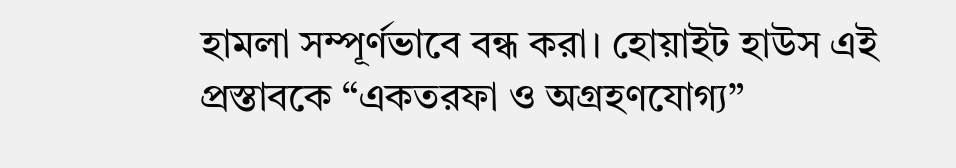হামলা সম্পূর্ণভাবে বন্ধ করা। হোয়াইট হাউস এই প্রস্তাবকে “একতরফা ও অগ্রহণযোগ্য”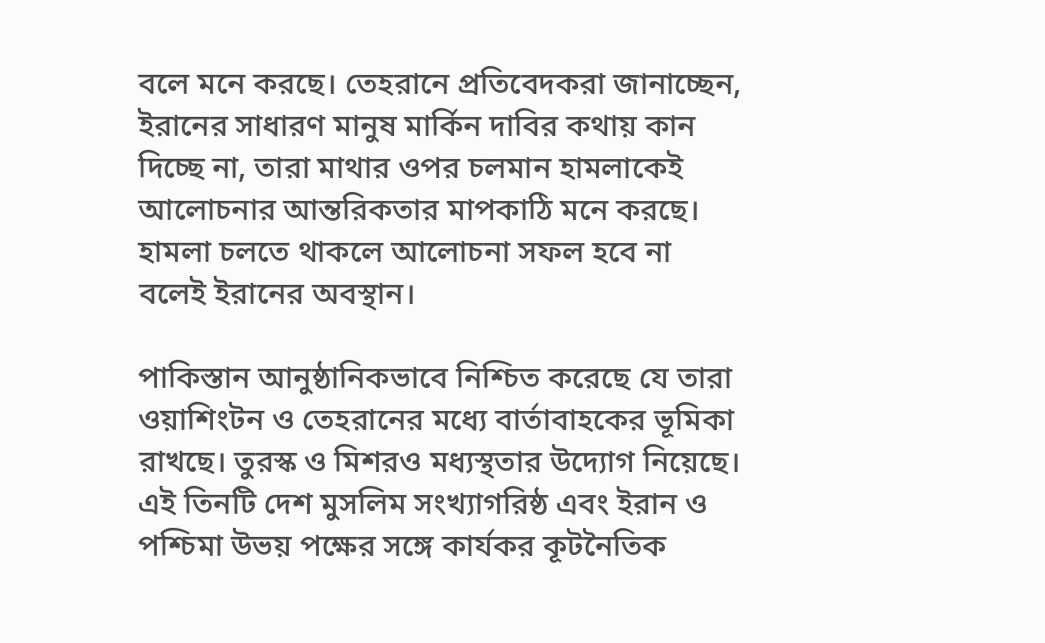বলে মনে করছে। তেহরানে প্রতিবেদকরা জানাচ্ছেন, ইরানের সাধারণ মানুষ মার্কিন দাবির কথায় কান দিচ্ছে না, তারা মাথার ওপর চলমান হামলাকেই আলোচনার আন্তরিকতার মাপকাঠি মনে করছে। হামলা চলতে থাকলে আলোচনা সফল হবে না বলেই ইরানের অবস্থান।

পাকিস্তান আনুষ্ঠানিকভাবে নিশ্চিত করেছে যে তারা ওয়াশিংটন ও তেহরানের মধ্যে বার্তাবাহকের ভূমিকা রাখছে। তুরস্ক ও মিশরও মধ্যস্থতার উদ্যোগ নিয়েছে। এই তিনটি দেশ মুসলিম সংখ্যাগরিষ্ঠ এবং ইরান ও পশ্চিমা উভয় পক্ষের সঙ্গে কার্যকর কূটনৈতিক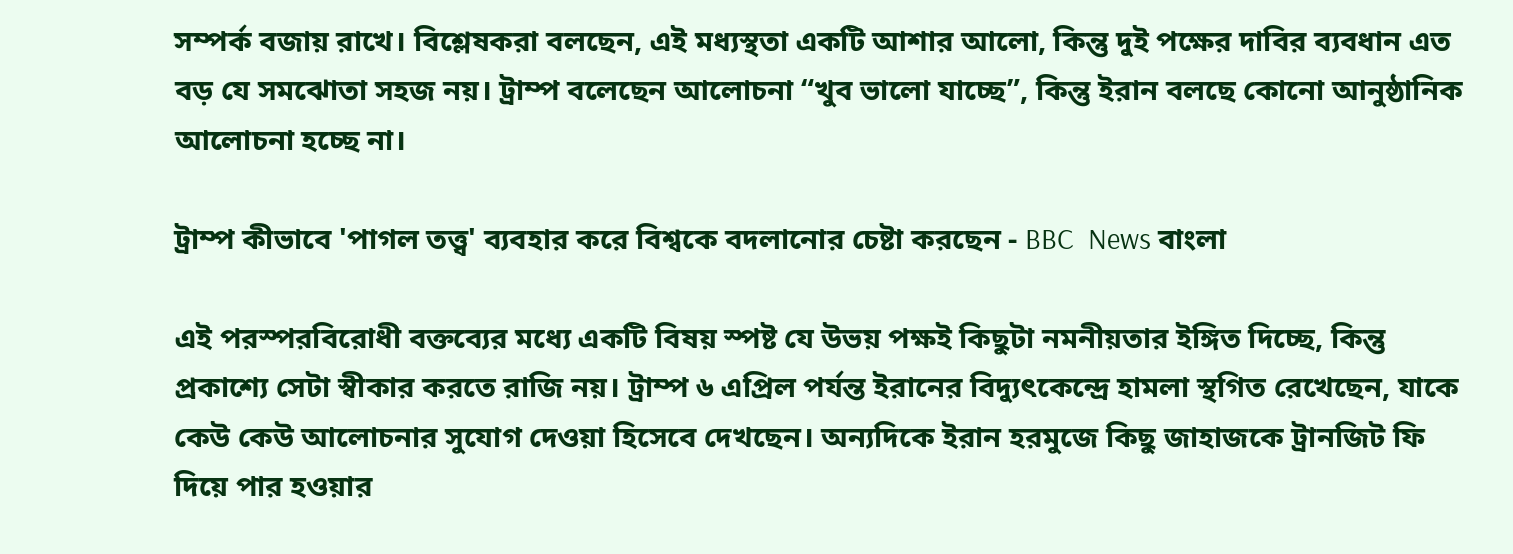সম্পর্ক বজায় রাখে। বিশ্লেষকরা বলছেন, এই মধ্যস্থতা একটি আশার আলো, কিন্তু দুই পক্ষের দাবির ব্যবধান এত বড় যে সমঝোতা সহজ নয়। ট্রাম্প বলেছেন আলোচনা “খুব ভালো যাচ্ছে”, কিন্তু ইরান বলছে কোনো আনুষ্ঠানিক আলোচনা হচ্ছে না।

ট্রাম্প কীভাবে 'পাগল তত্ত্ব' ব্যবহার করে বিশ্বকে বদলানোর চেষ্টা করছেন - BBC  News বাংলা

এই পরস্পরবিরোধী বক্তব্যের মধ্যে একটি বিষয় স্পষ্ট যে উভয় পক্ষই কিছুটা নমনীয়তার ইঙ্গিত দিচ্ছে, কিন্তু প্রকাশ্যে সেটা স্বীকার করতে রাজি নয়। ট্রাম্প ৬ এপ্রিল পর্যন্ত ইরানের বিদ্যুৎকেন্দ্রে হামলা স্থগিত রেখেছেন, যাকে কেউ কেউ আলোচনার সুযোগ দেওয়া হিসেবে দেখছেন। অন্যদিকে ইরান হরমুজে কিছু জাহাজকে ট্রানজিট ফি দিয়ে পার হওয়ার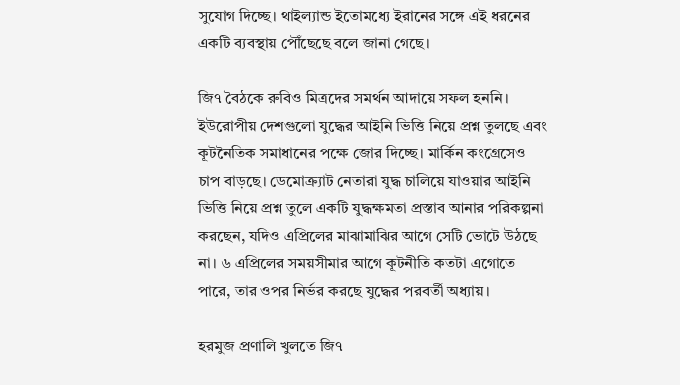সুযোগ দিচ্ছে। থাইল্যান্ড ইতোমধ্যে ইরানের সঙ্গে এই ধরনের একটি ব্যবস্থায় পৌঁছেছে বলে জানা গেছে।

জি৭ বৈঠকে রুবিও মিত্রদের সমর্থন আদায়ে সফল হননি। ইউরোপীয় দেশগুলো যুদ্ধের আইনি ভিত্তি নিয়ে প্রশ্ন তুলছে এবং কূটনৈতিক সমাধানের পক্ষে জোর দিচ্ছে। মার্কিন কংগ্রেসেও চাপ বাড়ছে। ডেমোক্র্যাট নেতারা যুদ্ধ চালিয়ে যাওয়ার আইনি ভিত্তি নিয়ে প্রশ্ন তুলে একটি যুদ্ধক্ষমতা প্রস্তাব আনার পরিকল্পনা করছেন, যদিও এপ্রিলের মাঝামাঝির আগে সেটি ভোটে উঠছে না। ৬ এপ্রিলের সময়সীমার আগে কূটনীতি কতটা এগোতে পারে, তার ওপর নির্ভর করছে যুদ্ধের পরবর্তী অধ্যায়।

হরমুজ প্রণালি খুলতে জি৭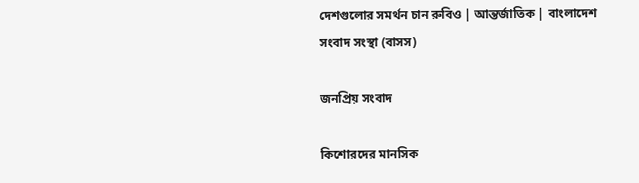দেশগুলোর সমর্থন চান রুবিও | আন্তর্জাতিক | বাংলাদেশ  সংবাদ সংস্থা (বাসস)

জনপ্রিয় সংবাদ

কিশোরদের মানসিক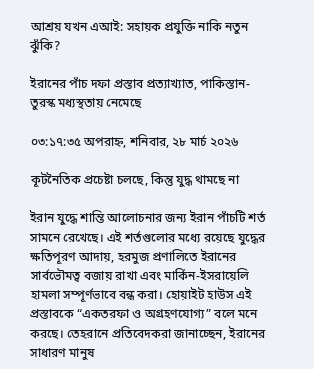আশ্রয় যখন এআই: সহায়ক প্রযুক্তি নাকি নতুন ঝুঁকি?

ইরানের পাঁচ দফা প্রস্তাব প্রত্যাখ্যাত, পাকিস্তান-তুরস্ক মধ্যস্থতায় নেমেছে

০৩:১৭:৩৫ অপরাহ্ন, শনিবার, ২৮ মার্চ ২০২৬

কূটনৈতিক প্রচেষ্টা চলছে, কিন্তু যুদ্ধ থামছে না

ইরান যুদ্ধে শান্তি আলোচনার জন্য ইরান পাঁচটি শর্ত সামনে রেখেছে। এই শর্তগুলোর মধ্যে রয়েছে যুদ্ধের ক্ষতিপূরণ আদায়, হরমুজ প্রণালিতে ইরানের সার্বভৌমত্ব বজায় রাখা এবং মার্কিন-ইসরায়েলি হামলা সম্পূর্ণভাবে বন্ধ করা। হোয়াইট হাউস এই প্রস্তাবকে “একতরফা ও অগ্রহণযোগ্য” বলে মনে করছে। তেহরানে প্রতিবেদকরা জানাচ্ছেন, ইরানের সাধারণ মানুষ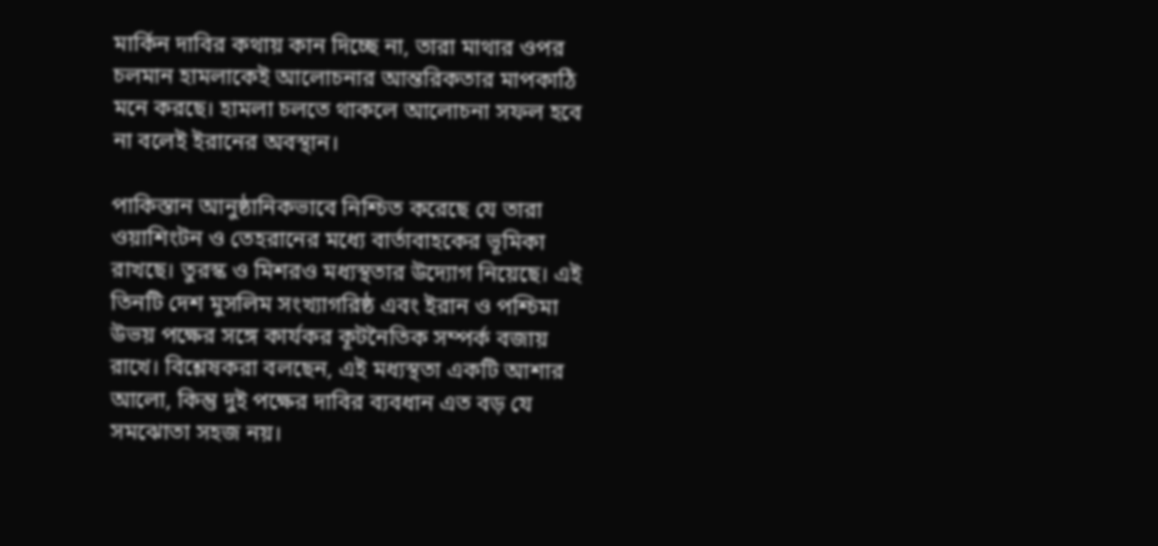মার্কিন দাবির কথায় কান দিচ্ছে না, তারা মাথার ওপর চলমান হামলাকেই আলোচনার আন্তরিকতার মাপকাঠি মনে করছে। হামলা চলতে থাকলে আলোচনা সফল হবে না বলেই ইরানের অবস্থান।

পাকিস্তান আনুষ্ঠানিকভাবে নিশ্চিত করেছে যে তারা ওয়াশিংটন ও তেহরানের মধ্যে বার্তাবাহকের ভূমিকা রাখছে। তুরস্ক ও মিশরও মধ্যস্থতার উদ্যোগ নিয়েছে। এই তিনটি দেশ মুসলিম সংখ্যাগরিষ্ঠ এবং ইরান ও পশ্চিমা উভয় পক্ষের সঙ্গে কার্যকর কূটনৈতিক সম্পর্ক বজায় রাখে। বিশ্লেষকরা বলছেন, এই মধ্যস্থতা একটি আশার আলো, কিন্তু দুই পক্ষের দাবির ব্যবধান এত বড় যে সমঝোতা সহজ নয়।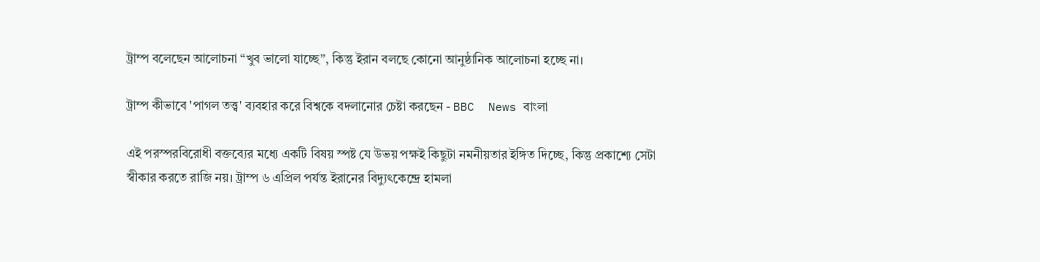ট্রাম্প বলেছেন আলোচনা “খুব ভালো যাচ্ছে”, কিন্তু ইরান বলছে কোনো আনুষ্ঠানিক আলোচনা হচ্ছে না।

ট্রাম্প কীভাবে 'পাগল তত্ত্ব' ব্যবহার করে বিশ্বকে বদলানোর চেষ্টা করছেন - BBC  News বাংলা

এই পরস্পরবিরোধী বক্তব্যের মধ্যে একটি বিষয় স্পষ্ট যে উভয় পক্ষই কিছুটা নমনীয়তার ইঙ্গিত দিচ্ছে, কিন্তু প্রকাশ্যে সেটা স্বীকার করতে রাজি নয়। ট্রাম্প ৬ এপ্রিল পর্যন্ত ইরানের বিদ্যুৎকেন্দ্রে হামলা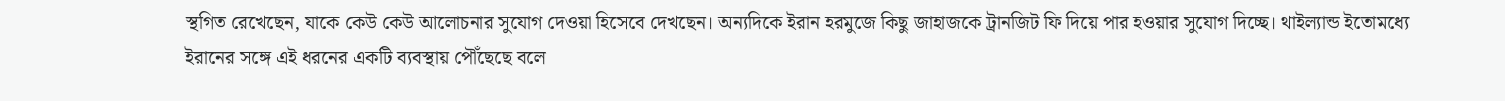স্থগিত রেখেছেন, যাকে কেউ কেউ আলোচনার সুযোগ দেওয়া হিসেবে দেখছেন। অন্যদিকে ইরান হরমুজে কিছু জাহাজকে ট্রানজিট ফি দিয়ে পার হওয়ার সুযোগ দিচ্ছে। থাইল্যান্ড ইতোমধ্যে ইরানের সঙ্গে এই ধরনের একটি ব্যবস্থায় পৌঁছেছে বলে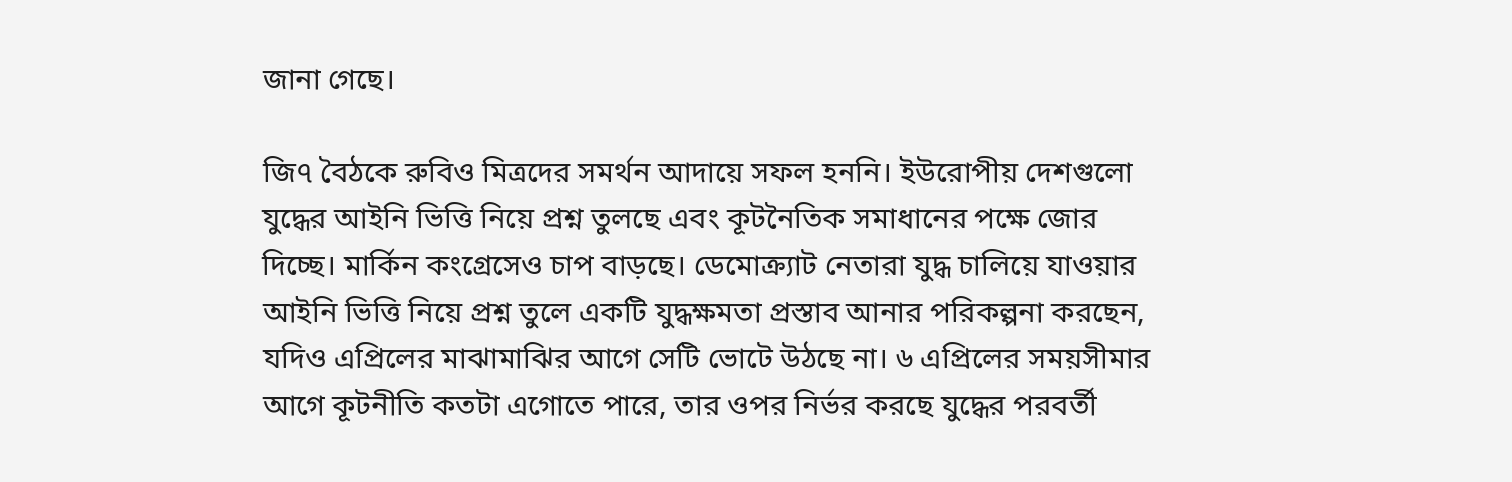জানা গেছে।

জি৭ বৈঠকে রুবিও মিত্রদের সমর্থন আদায়ে সফল হননি। ইউরোপীয় দেশগুলো যুদ্ধের আইনি ভিত্তি নিয়ে প্রশ্ন তুলছে এবং কূটনৈতিক সমাধানের পক্ষে জোর দিচ্ছে। মার্কিন কংগ্রেসেও চাপ বাড়ছে। ডেমোক্র্যাট নেতারা যুদ্ধ চালিয়ে যাওয়ার আইনি ভিত্তি নিয়ে প্রশ্ন তুলে একটি যুদ্ধক্ষমতা প্রস্তাব আনার পরিকল্পনা করছেন, যদিও এপ্রিলের মাঝামাঝির আগে সেটি ভোটে উঠছে না। ৬ এপ্রিলের সময়সীমার আগে কূটনীতি কতটা এগোতে পারে, তার ওপর নির্ভর করছে যুদ্ধের পরবর্তী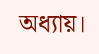অধ্যায়।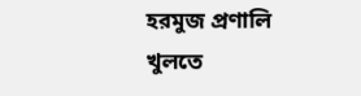হরমুজ প্রণালি খুলতে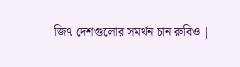জি৭ দেশগুলোর সমর্থন চান রুবিও |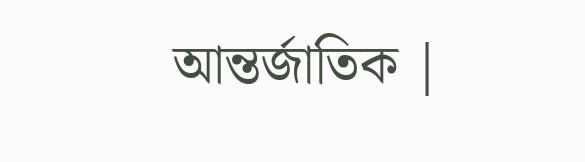আন্তর্জাতিক |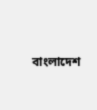বাংলাদেশ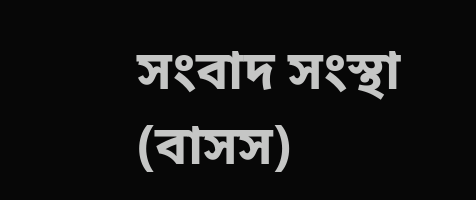সংবাদ সংস্থা (বাসস)